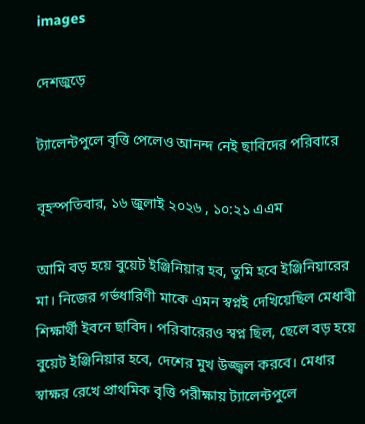images

দেশজুড়ে

ট্যালেন্টপুলে বৃত্তি পেলেও আনন্দ নেই ছাবিদের পরিবারে

বৃহস্পতিবার, ১৬ জুলাই ২০২৬ , ১০:২১ এএম

আমি বড় হয়ে বুয়েট ইঞ্জিনিয়ার হব, তুমি হবে ইঞ্জিনিয়ারের মা। নিজের গর্ভধারিণী মাকে এমন স্বপ্নই দেখিয়েছিল মেধাবী শিক্ষার্থী ইবনে ছাবিদ। পরিবারেরও স্বপ্ন ছিল, ছেলে বড় হয়ে বুয়েট ইঞ্জিনিয়ার হবে, দেশের মুখ উজ্জ্বল করবে। মেধার স্বাক্ষর রেখে প্রাথমিক বৃত্তি পরীক্ষায় ট্যালেন্টপুলে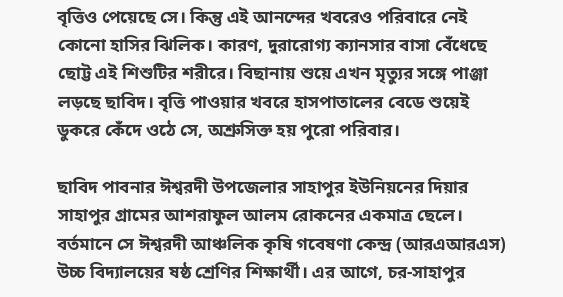বৃত্তিও পেয়েছে সে। কিন্তু এই আনন্দের খবরেও পরিবারে নেই কোনো হাসির ঝিলিক। কারণ, দুরারোগ্য ক্যানসার বাসা বেঁধেছে ছোট্ট এই শিশুটির শরীরে। বিছানায় শুয়ে এখন মৃত্যুর সঙ্গে পাঞ্জা লড়ছে ছাবিদ। বৃত্তি পাওয়ার খবরে হাসপাতালের বেডে শুয়েই ডুকরে কেঁদে ওঠে সে, অশ্রুসিক্ত হয় পুরো পরিবার।

ছাবিদ পাবনার ঈশ্বরদী উপজেলার সাহাপুর ইউনিয়নের দিয়ার সাহাপুর গ্রামের আশরাফুল আলম রোকনের একমাত্র ছেলে। বর্তমানে সে ঈশ্বরদী আঞ্চলিক কৃষি গবেষণা কেন্দ্র (আরএআরএস) উচ্চ বিদ্যালয়ের ষষ্ঠ শ্রেণির শিক্ষার্থী। এর আগে, চর-সাহাপুর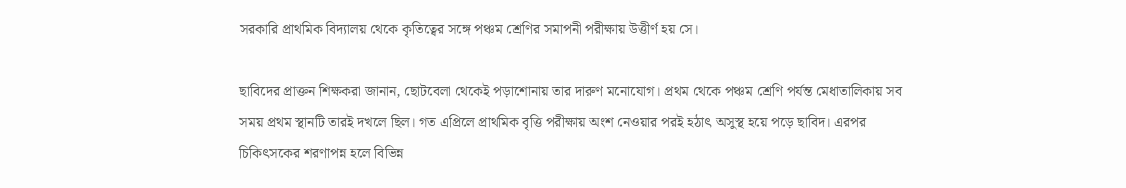সরকারি প্রাথমিক বিদ্যালয় থেকে কৃতিত্বের সঙ্গে পঞ্চম শ্রেণির সমাপনী পরীক্ষায় উত্তীর্ণ হয় সে।

ছাবিদের প্রাক্তন শিক্ষকরা জানান, ছোটবেলা থেকেই পড়াশোনায় তার দারুণ মনোযোগ। প্রথম থেকে পঞ্চম শ্রেণি পর্যন্ত মেধাতালিকায় সব সময় প্রথম স্থানটি তারই দখলে ছিল। গত এপ্রিলে প্রাথমিক বৃত্তি পরীক্ষায় অংশ নেওয়ার পরই হঠাৎ অসুস্থ হয়ে পড়ে ছাবিদ। এরপর চিকিৎসকের শরণাপন্ন হলে বিভিন্ন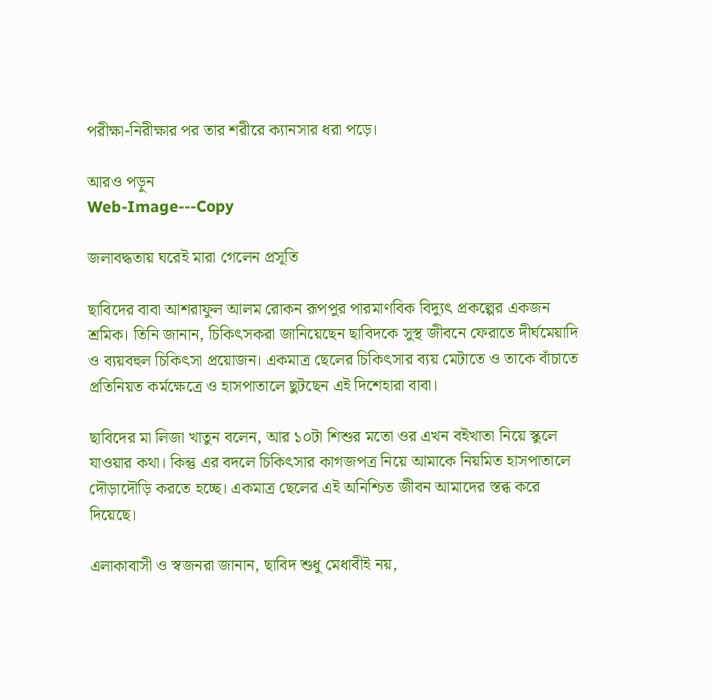পরীক্ষা-নিরীক্ষার পর তার শরীরে ক্যানসার ধরা পড়ে।

আরও পড়ুন
Web-Image---Copy

জলাবদ্ধতায় ঘরেই মারা গেলেন প্রসূতি

ছাবিদের বাবা আশরাফুল আলম রোকন রূপপুর পারমাণবিক বিদ্যুৎ প্রকল্পের একজন শ্রমিক। তিনি জানান, চিকিৎসকরা জানিয়েছেন ছাবিদকে সুস্থ জীবনে ফেরাতে দীর্ঘমেয়াদি ও ব্যয়বহুল চিকিৎসা প্রয়োজন। একমাত্র ছেলের চিকিৎসার ব্যয় মেটাতে ও তাকে বাঁচাতে প্রতিনিয়ত কর্মক্ষেত্রে ও হাসপাতালে ছুটছেন এই দিশেহারা বাবা।

ছাবিদের মা লিজা খাতুন বলেন, আর ১০টা শিশুর মতো ওর এখন বইখাতা নিয়ে স্কুলে যাওয়ার কথা। কিন্তু এর বদলে চিকিৎসার কাগজপত্র নিয়ে আমাকে নিয়মিত হাসপাতালে দৌড়াদৌড়ি করতে হচ্ছে। একমাত্র ছেলের এই অনিশ্চিত জীবন আমাদের স্তব্ধ করে দিয়েছে।

এলাকাবাসী ও স্বজনরা জানান, ছাবিদ শুধু মেধাবীই নয়,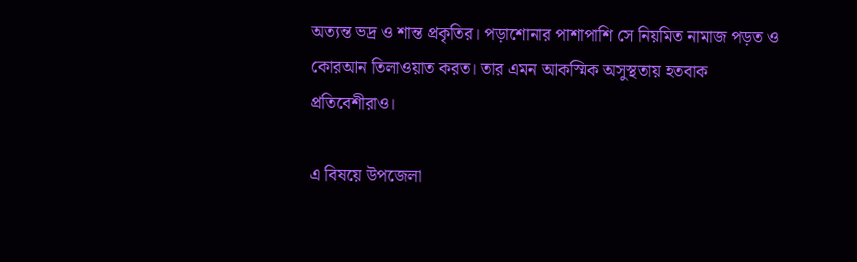অত্যন্ত ভদ্র ও শান্ত প্রকৃতির। পড়াশোনার পাশাপাশি সে নিয়মিত নামাজ পড়ত ও কোরআন তিলাওয়াত করত। তার এমন আকস্মিক অসুস্থতায় হতবাক প্রতিবেশীরাও।

এ বিষয়ে উপজেলা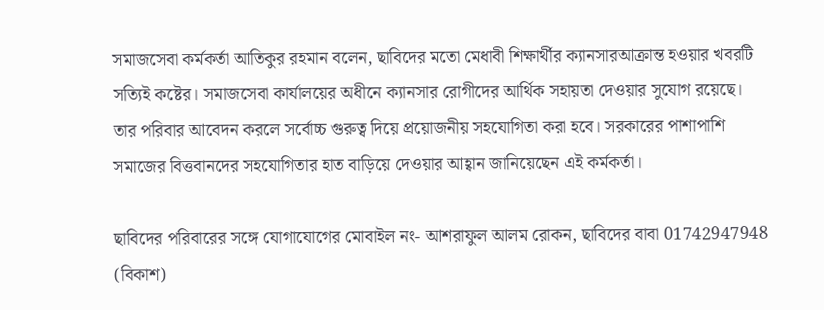সমাজসেবা কর্মকর্তা আতিকুর রহমান বলেন, ছাবিদের মতো মেধাবী শিক্ষার্থীর ক্যানসারআক্রান্ত হওয়ার খবরটি সত্যিই কষ্টের। সমাজসেবা কার্যালয়ের অধীনে ক্যানসার রোগীদের আর্থিক সহায়তা দেওয়ার সুযোগ রয়েছে। তার পরিবার আবেদন করলে সর্বোচ্চ গুরুত্ব দিয়ে প্রয়োজনীয় সহযোগিতা করা হবে। সরকারের পাশাপাশি সমাজের বিত্তবানদের সহযোগিতার হাত বাড়িয়ে দেওয়ার আহ্বান জানিয়েছেন এই কর্মকর্তা।

ছাবিদের পরিবারের সঙ্গে যোগাযোগের মোবাইল নং- আশরাফুল আলম রোকন, ছাবিদের বাবা 01742947948 (বিকাশ)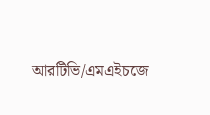আরটিভি/এমএইচজে